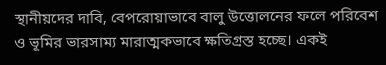স্থানীয়দের দাবি, বেপরোয়াভাবে বালু উত্তোলনের ফলে পরিবেশ ও ভূমির ভারসাম্য মারাত্মকভাবে ক্ষতিগ্রস্ত হচ্ছে। একই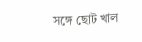সঙ্গে ছোট খাল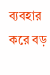ব্যবহার করে বড়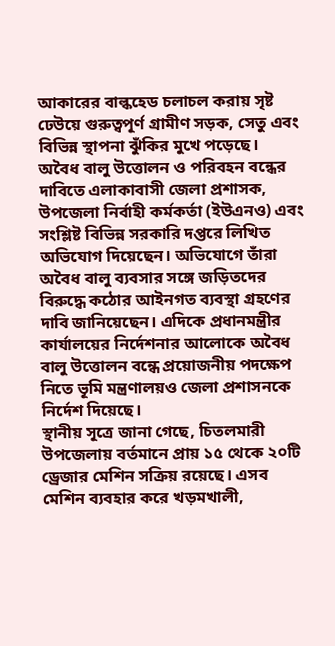আকারের বাল্কহেড চলাচল করায় সৃষ্ট ঢেউয়ে গুরুত্বপূর্ণ গ্রামীণ সড়ক, সেতু এবং বিভিন্ন স্থাপনা ঝুঁকির মুখে পড়েছে।
অবৈধ বালু উত্তোলন ও পরিবহন বন্ধের দাবিতে এলাকাবাসী জেলা প্রশাসক, উপজেলা নির্বাহী কর্মকর্তা (ইউএনও) এবং সংশ্লিষ্ট বিভিন্ন সরকারি দপ্তরে লিখিত অভিযোগ দিয়েছেন। অভিযোগে তাঁরা অবৈধ বালু ব্যবসার সঙ্গে জড়িতদের বিরুদ্ধে কঠোর আইনগত ব্যবস্থা গ্রহণের দাবি জানিয়েছেন। এদিকে প্রধানমন্ত্রীর কার্যালয়ের নির্দেশনার আলোকে অবৈধ বালু উত্তোলন বন্ধে প্রয়োজনীয় পদক্ষেপ নিতে ভূমি মন্ত্রণালয়ও জেলা প্রশাসনকে নির্দেশ দিয়েছে।
স্থানীয় সূত্রে জানা গেছে, চিতলমারী উপজেলায় বর্তমানে প্রায় ১৫ থেকে ২০টি ড্রেজার মেশিন সক্রিয় রয়েছে। এসব মেশিন ব্যবহার করে খড়মখালী,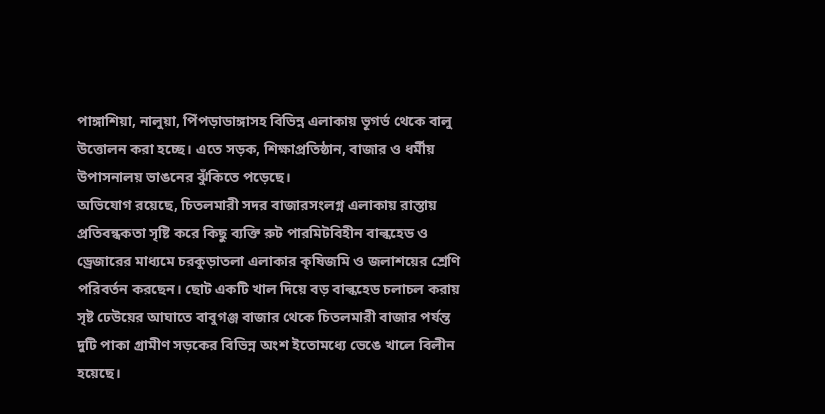পাঙ্গাশিয়া, নালুয়া, পিঁপড়াডাঙ্গাসহ বিভিন্ন এলাকায় ভূগর্ভ থেকে বালু উত্তোলন করা হচ্ছে। এতে সড়ক, শিক্ষাপ্রতিষ্ঠান, বাজার ও ধর্মীয় উপাসনালয় ভাঙনের ঝুঁকিতে পড়েছে।
অভিযোগ রয়েছে, চিতলমারী সদর বাজারসংলগ্ন এলাকায় রাস্তায় প্রতিবন্ধকতা সৃষ্টি করে কিছু ব্যক্তি রুট পারমিটবিহীন বাল্কহেড ও ড্রেজারের মাধ্যমে চরকুড়াতলা এলাকার কৃষিজমি ও জলাশয়ের শ্রেণি পরিবর্তন করছেন। ছোট একটি খাল দিয়ে বড় বাল্কহেড চলাচল করায় সৃষ্ট ঢেউয়ের আঘাতে বাবুগঞ্জ বাজার থেকে চিতলমারী বাজার পর্যন্ত দুটি পাকা গ্রামীণ সড়কের বিভিন্ন অংশ ইতোমধ্যে ভেঙে খালে বিলীন হয়েছে।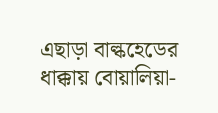এছাড়া বাল্কহেডের ধাক্কায় বোয়ালিয়া-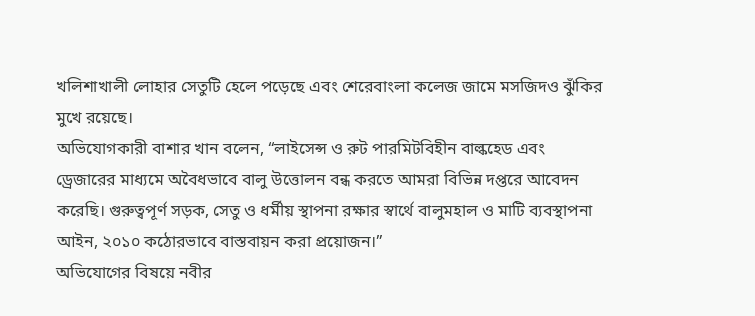খলিশাখালী লোহার সেতুটি হেলে পড়েছে এবং শেরেবাংলা কলেজ জামে মসজিদও ঝুঁকির মুখে রয়েছে।
অভিযোগকারী বাশার খান বলেন, “লাইসেন্স ও রুট পারমিটবিহীন বাল্কহেড এবং ড্রেজারের মাধ্যমে অবৈধভাবে বালু উত্তোলন বন্ধ করতে আমরা বিভিন্ন দপ্তরে আবেদন করেছি। গুরুত্বপূর্ণ সড়ক, সেতু ও ধর্মীয় স্থাপনা রক্ষার স্বার্থে বালুমহাল ও মাটি ব্যবস্থাপনা আইন, ২০১০ কঠোরভাবে বাস্তবায়ন করা প্রয়োজন।”
অভিযোগের বিষয়ে নবীর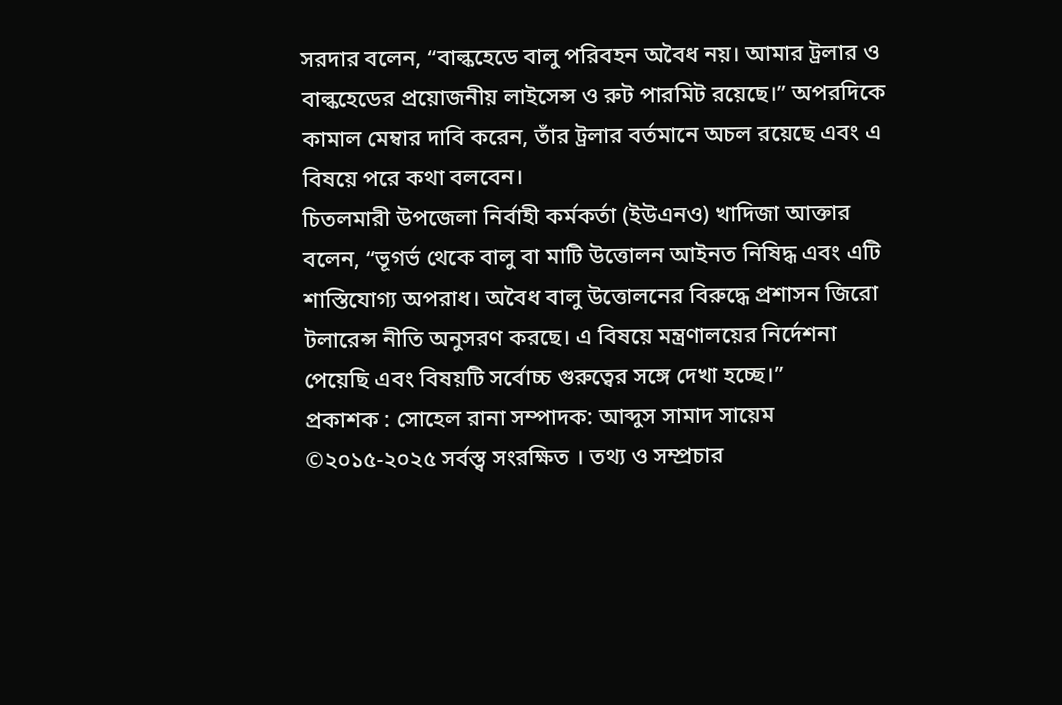সরদার বলেন, “বাল্কহেডে বালু পরিবহন অবৈধ নয়। আমার ট্রলার ও বাল্কহেডের প্রয়োজনীয় লাইসেন্স ও রুট পারমিট রয়েছে।” অপরদিকে কামাল মেম্বার দাবি করেন, তাঁর ট্রলার বর্তমানে অচল রয়েছে এবং এ বিষয়ে পরে কথা বলবেন।
চিতলমারী উপজেলা নির্বাহী কর্মকর্তা (ইউএনও) খাদিজা আক্তার বলেন, “ভূগর্ভ থেকে বালু বা মাটি উত্তোলন আইনত নিষিদ্ধ এবং এটি শাস্তিযোগ্য অপরাধ। অবৈধ বালু উত্তোলনের বিরুদ্ধে প্রশাসন জিরো টলারেন্স নীতি অনুসরণ করছে। এ বিষয়ে মন্ত্রণালয়ের নির্দেশনা পেয়েছি এবং বিষয়টি সর্বোচ্চ গুরুত্বের সঙ্গে দেখা হচ্ছে।”
প্রকাশক : সোহেল রানা সম্পাদক: আব্দুস সামাদ সায়েম
©২০১৫-২০২৫ সর্বস্ত্ব সংরক্ষিত । তথ্য ও সম্প্রচার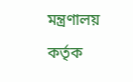মন্ত্রণালয় কর্তৃক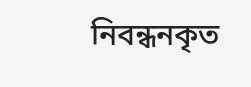নিবন্ধনকৃত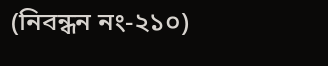(নিবন্ধন নং-২১০)